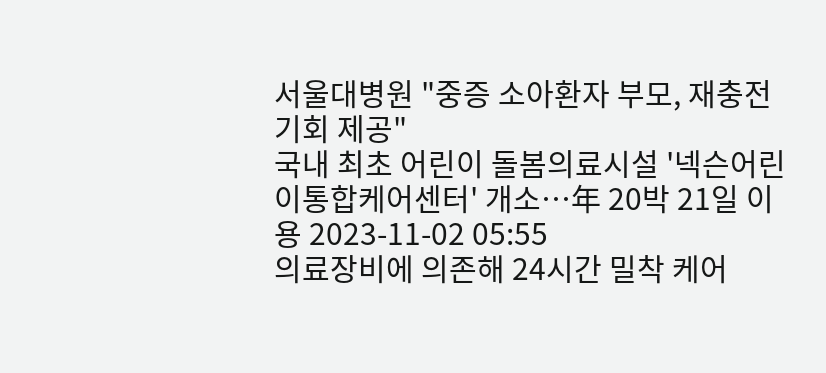서울대병원 "중증 소아환자 부모, 재충전 기회 제공"
국내 최초 어린이 돌봄의료시설 '넥슨어린이통합케어센터' 개소…年 20박 21일 이용 2023-11-02 05:55
의료장비에 의존해 24시간 밀착 케어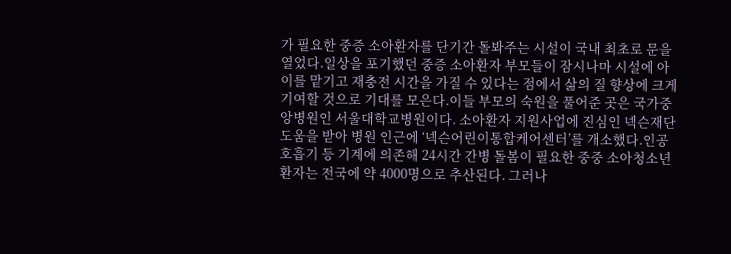가 필요한 중증 소아환자를 단기간 돌봐주는 시설이 국내 최초로 문을 열었다.일상을 포기했던 중증 소아환자 부모들이 잠시나마 시설에 아이를 맡기고 재충전 시간을 가질 수 있다는 점에서 삶의 질 향상에 크게 기여할 것으로 기대를 모은다.이들 부모의 숙원을 풀어준 곳은 국가중앙병원인 서울대학교병원이다. 소아환자 지원사업에 진심인 넥슨재단 도움을 받아 병원 인근에 ‘넥슨어린이통합케어센터’를 개소했다.인공호흡기 등 기계에 의존해 24시간 간병 돌봄이 필요한 중중 소아청소년 환자는 전국에 약 4000명으로 추산된다. 그러나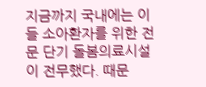지금까지 국내에는 이들 소아환자를 위한 전문 단기 돌봄의료시설이 전무했다. 때문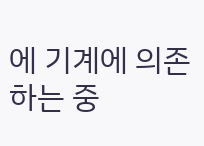에 기계에 의존하는 중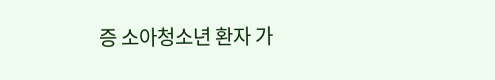증 소아청소년 환자 가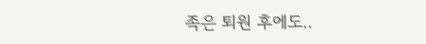족은 퇴원 후에도..